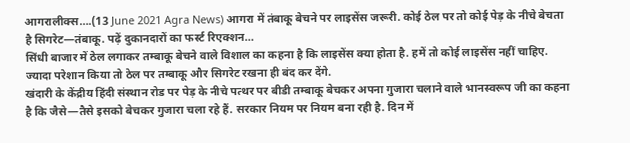आगरालीक्स….(13 June 2021 Agra News) आगरा में तंबाकू बेचने पर लाइसेंस जरूरी. कोई ठेल पर तो कोई पेड़ के नीचे बेचता है सिगरेट—तंबाकू. पढ़ें दुकानदारों का फर्स्ट रिएक्शन…
सिंधी बाजार में ठेल लगाकर तम्बाकू बेचने वाले विशाल का कहना है कि लाइसेंस क्या होता है. हमें तो कोई लाइसेंस नहीं चाहिए. ज्यादा परेशान किया तो ठेल पर तम्बाकू और सिगरेट रखना ही बंद कर देंगे.
खंदारी के केंद्रीय हिंदी संस्थान रोड पर पेड़ के नीचे पत्थर पर बीडी तम्बाकू बेचकर अपना गुजारा चलाने वाले भानस्वरूप जी का कहना है कि जैसे—तैसे इसको बेचकर गुजारा चला रहे हैं. सरकार नियम पर नियम बना रही है. दिन में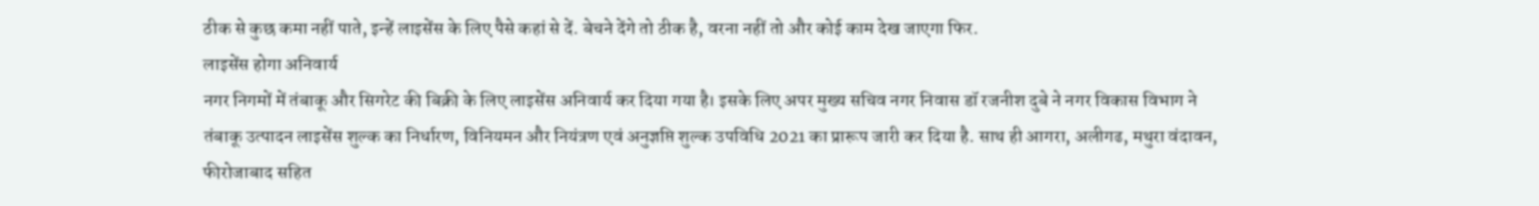ठीक से कुछ कमा नहीं पाते, इन्हें लाइसेंस के लिए पैसे कहां से दें. बेचने देंगे तो ठीक है, वरना नहीं तो और कोई काम देख जाएगा फिर.
लाइसेंस होगा अनिवार्य
नगर निगमों में तंबाकू और सिगरेट की बिक्री के लिए लाइसेंस अनिवार्य कर दिया गया है। इसके लिए अपर मुख्य सचिव नगर निवास डॉ रजनीश दुबे ने नगर विकास विभाग ने तंबाकू उत्पादन लाइसेंस शुल्क का निर्धारण, विनियमन और नियंत्रण एवं अनुज्ञप्ति शुल्क उपविधि 2021 का प्रारूप जारी कर दिया है. साथ ही आगरा, अलीगढ, मथुरा वंदावन, फीरोजाबाद सहित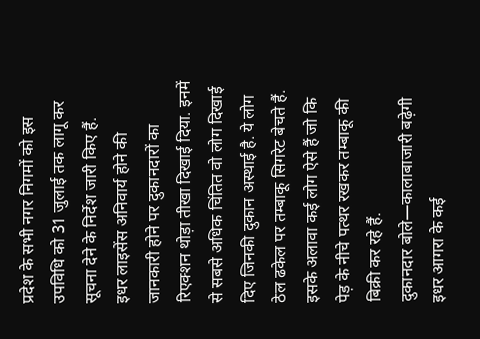प्रदेश के सभी नगर निगमों को इस उपविधि को 31 जुलाई तक लागू कर सूचना देने के निर्देश जारी किए हैं.
इधर लाइसेंस अनिवार्य होने की जानकारी होने पर दुकानदारों का रिएक्शन थोड़ा तीखा दिखाई दिया. इनमें से सबसे अधिक चिंतित वो लोग दिखाई दिए जिनकी दुकान अस्थाई है. ये लोग ठेल ढकेल पर तम्बाकू सिगरेट बेचते हैं. इसके अलावा कई लोग ऐसे हैं जो कि पेड़ के नीचे पत्थर रखकर तम्बाकू की बिक्री कर रहे हैं.
दुकानदार बोले—कालाबाजारी बढ़ेगी
इधर आगरा के कई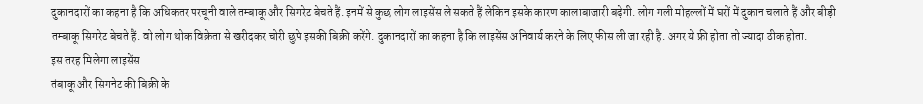दुकानदारों का कहना है कि अधिकतर परचूनी वाले तम्बाकू और सिगरेट बेचते हैं. इनमें से कुछ लोग लाइसेंस ले सकते हैं लेकिन इसके कारण कालाबाजारी बढ़ेगी. लोग गली मोहल्लों में घरों में दुकान चलाते हैं और बीड़ी तम्बाकू सिगरेट बेचते हैं. वो लोग थोक विक्रेता से खरीदकर चोरी छुपे इसकी बिक्री करेंगे. दुकानदारों का कहना है कि लाइसेंस अनिवार्य करने के लिए फीस ली जा रही है. अगर ये फ्री होता तो ज्यादा ठीक होता.
इस तरह मिलेगा लाइसेंस
तंबाकू और सिगनेट की बिक्री के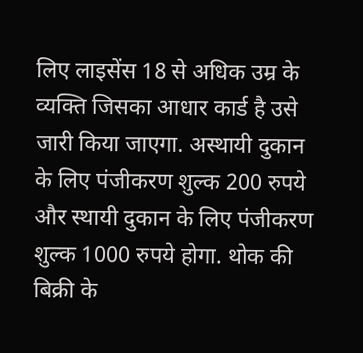लिए लाइसेंस 18 से अधिक उम्र के व्यक्ति जिसका आधार कार्ड है उसे जारी किया जाएगा. अस्थायी दुकान के लिए पंजीकरण शुल्क 200 रुपये और स्थायी दुकान के लिए पंजीकरण शुल्क 1000 रुपये होगा. थोक की बिक्री के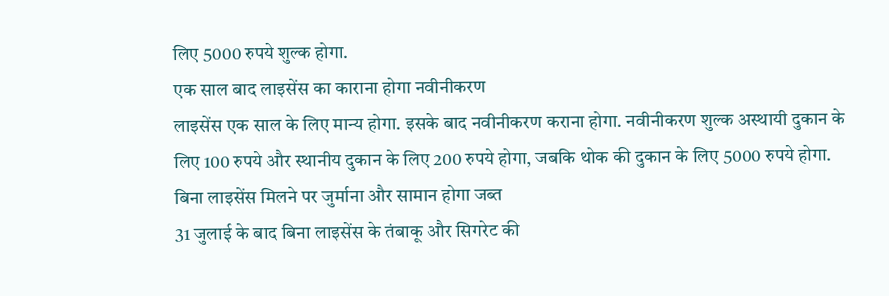लिए 5000 रुपये शुल्क होगा.
एक साल बाद लाइसेंस का काराना होगा नवीनीकरण
लाइसेंस एक साल के लिए मान्य होगा. इसके बाद नवीनीकरण कराना होगा. नवीनीकरण शुल्क अस्थायी दुकान के लिए 100 रुपये और स्थानीय दुकान के लिए 200 रुपये होगा, जबकि थोक की दुकान के लिए 5000 रुपये होगा.
बिना लाइसेंस मिलने पर जुर्माना और सामान होगा जब्त
31 जुलाई के बाद बिना लाइसेंस के तंबाकू और सिगरेट की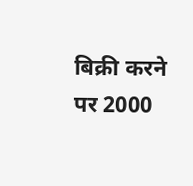बिक्री करने पर 2000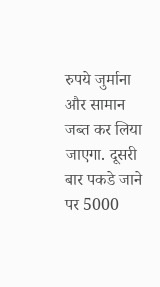रुपये जुर्माना और सामान जब्त कर लिया जाएगा. दूसरी बार पकडे जाने पर 5000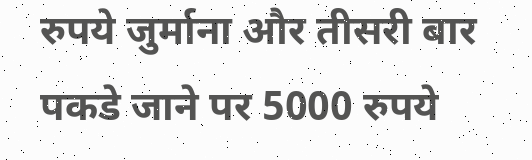रुपये जुर्माना और तीसरी बार पकडे जाने पर 5000 रुपये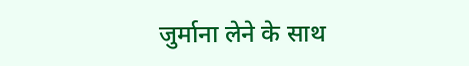जुर्माना लेने के साथ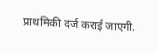प्राथमिकी दर्ज कराई जाएगी.